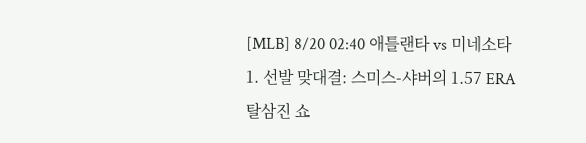[MLB] 8/20 02:40 애틀랜타 vs 미네소타
1. 선발 맞대결: 스미스-샤버의 1.57 ERA 탈삼진 쇼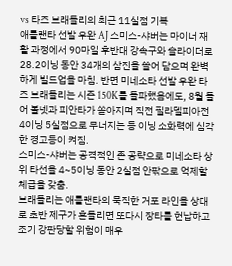vs 타즈 브래들리의 최근 11실점 기복
애틀랜타 선발 우완 AJ 스미스-샤버는 마이너 재활 과정에서 90마일 후반대 강속구와 슬라이더로 28.2이닝 동안 34개의 삼진을 쓸어 담으며 완벽하게 빌드업을 마침. 반면 미네소타 선발 우완 타즈 브래들리는 시즌 150K를 돌파했음에도, 8월 들어 볼넷과 피안타가 쏟아지며 직전 필라델피아전 4이닝 5실점으로 무너지는 등 이닝 소화력에 심각한 경고등이 켜짐.
스미스-샤버는 공격적인 존 공략으로 미네소타 상위 타선을 4~5이닝 동안 2실점 안팎으로 억제할 체급을 갖춤.
브래들리는 애틀랜타의 묵직한 거포 라인을 상대로 초반 제구가 흔들리면 또다시 장타를 헌납하고 조기 강판당할 위험이 매우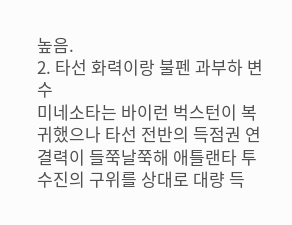높음.
2. 타선 화력이랑 불펜 과부하 변수
미네소타는 바이런 벅스턴이 복귀했으나 타선 전반의 득점권 연결력이 들쭉날쭉해 애틀랜타 투수진의 구위를 상대로 대량 득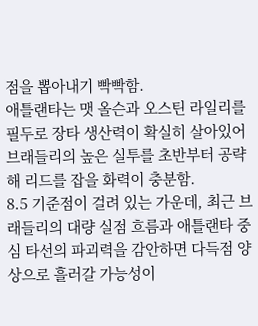점을 뽑아내기 빡빡함.
애틀랜타는 맷 올슨과 오스틴 라일리를 필두로 장타 생산력이 확실히 살아있어 브래들리의 높은 실투를 초반부터 공략해 리드를 잡을 화력이 충분함.
8.5 기준점이 걸려 있는 가운데, 최근 브래들리의 대량 실점 흐름과 애틀랜타 중심 타선의 파괴력을 감안하면 다득점 양상으로 흘러갈 가능성이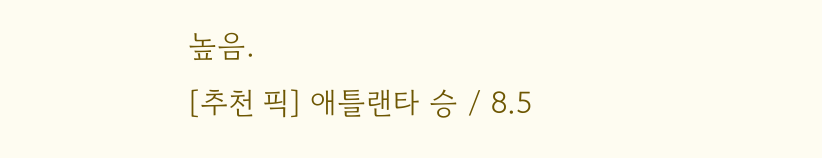높음.
[추천 픽] 애틀랜타 승 / 8.5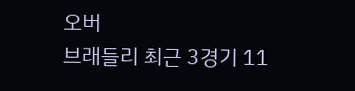오버
브래들리 최근 3경기 11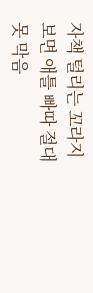자책 털리는 꼬라지 보면 애틀 빠따 절대 못 막음